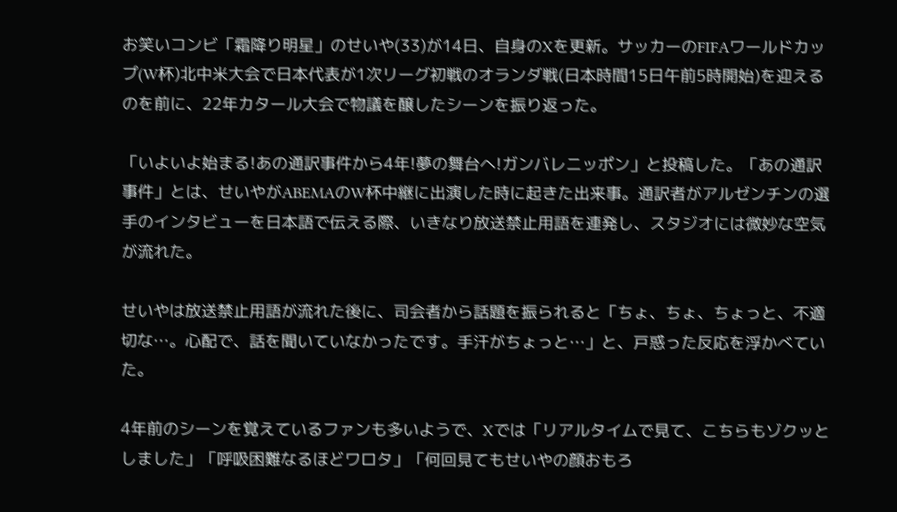お笑いコンビ「霜降り明星」のせいや(33)が14日、自身のXを更新。サッカーのFIFAワールドカップ(W杯)北中米大会で日本代表が1次リーグ初戦のオランダ戦(日本時間15日午前5時開始)を迎えるのを前に、22年カタール大会で物議を醸したシーンを振り返った。

「いよいよ始まる!あの通訳事件から4年!夢の舞台へ!ガンバレニッポン」と投稿した。「あの通訳事件」とは、せいやがABEMAのW杯中継に出演した時に起きた出来事。通訳者がアルゼンチンの選手のインタビューを日本語で伝える際、いきなり放送禁止用語を連発し、スタジオには微妙な空気が流れた。

せいやは放送禁止用語が流れた後に、司会者から話題を振られると「ちょ、ちょ、ちょっと、不適切な…。心配で、話を聞いていなかったです。手汗がちょっと…」と、戸惑った反応を浮かべていた。

4年前のシーンを覚えているファンも多いようで、Xでは「リアルタイムで見て、こちらもゾクッとしました」「呼吸困難なるほどワロタ」「何回見てもせいやの顔おもろ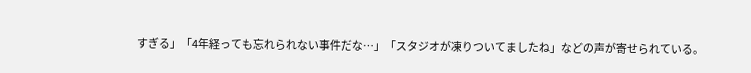すぎる」「4年経っても忘れられない事件だな…」「スタジオが凍りついてましたね」などの声が寄せられている。